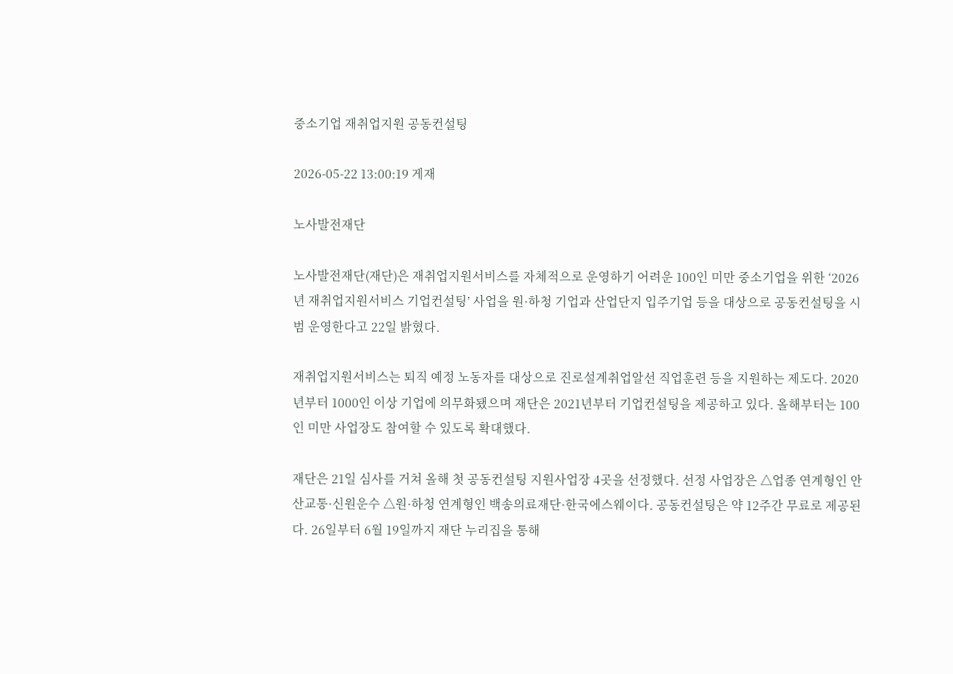중소기업 재취업지원 공동컨설팅

2026-05-22 13:00:19 게재

노사발전재단

노사발전재단(재단)은 재취업지원서비스를 자체적으로 운영하기 어려운 100인 미만 중소기업을 위한 ‘2026년 재취업지원서비스 기업컨설팅’ 사업을 원·하청 기업과 산업단지 입주기업 등을 대상으로 공동컨설팅을 시범 운영한다고 22일 밝혔다.

재취업지원서비스는 퇴직 예정 노동자를 대상으로 진로설계취업알선 직업훈련 등을 지원하는 제도다. 2020년부터 1000인 이상 기업에 의무화됐으며 재단은 2021년부터 기업컨설팅을 제공하고 있다. 올해부터는 100인 미만 사업장도 참여할 수 있도록 확대했다.

재단은 21일 심사를 거쳐 올해 첫 공동컨설팅 지원사업장 4곳을 선정했다. 선정 사업장은 △업종 연계형인 안산교통·신원운수 △원·하청 연계형인 백송의료재단·한국에스웨이다. 공동컨설팅은 약 12주간 무료로 제공된다. 26일부터 6월 19일까지 재단 누리집을 통해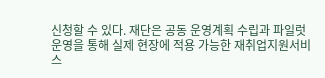신청할 수 있다. 재단은 공동 운영계획 수립과 파일럿 운영을 통해 실제 현장에 적용 가능한 재취업지원서비스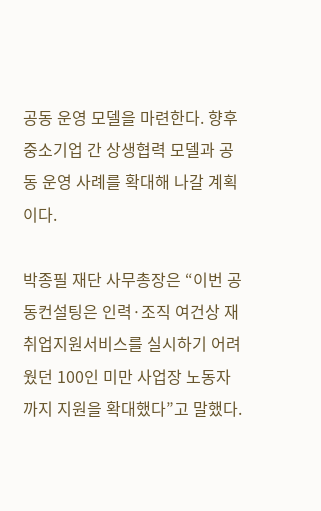공동 운영 모델을 마련한다. 향후 중소기업 간 상생협력 모델과 공동 운영 사례를 확대해 나갈 계획이다.

박종필 재단 사무총장은 “이번 공동컨설팅은 인력·조직 여건상 재취업지원서비스를 실시하기 어려웠던 100인 미만 사업장 노동자까지 지원을 확대했다”고 말했다.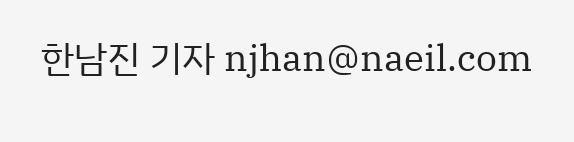한남진 기자 njhan@naeil.com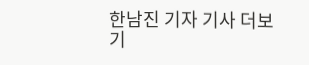한남진 기자 기사 더보기